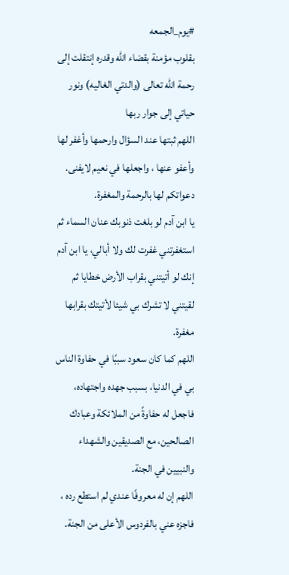#يوم_الجمعه
بقلوب مؤمنة بقضاء اللّٰه وقدره إنتقلت إلى رحمة اللّٰه تعالى (والدتي الغاليه) ونور حياتي إلى جوار ربها
اللهم ثبتها عند السؤال وارحمها وأغفر لها وأعفو عنها ، واجعلها في نعيم لايفنى.
دعواتكم لها بالرحمة والمغفرة.
يا ابن آدم لو بلغت ذنوبك عنان السماء ثم استغفرتني غفرت لك ولا أبالي، يا ابن آدم إنك لو أتيتني بقراب الأرض خطايا ثم لقيتني لا تشرك بي شيئا لأتيتك بقرابها مغفرة.
اللهم كما كان سعود سببًا في حفاوة الناس بي في الدنيا، بسبب جهده واجتهاده، فاجعل له حفاوةً من الملائكة وعبادك الصالحين، مع الصديقين والشهداء والنبيين في الجنة.
اللهم إن له معروفًا عندي لم استطع رده ، فاجزه عني بالفردوس الأعلى من الجنة.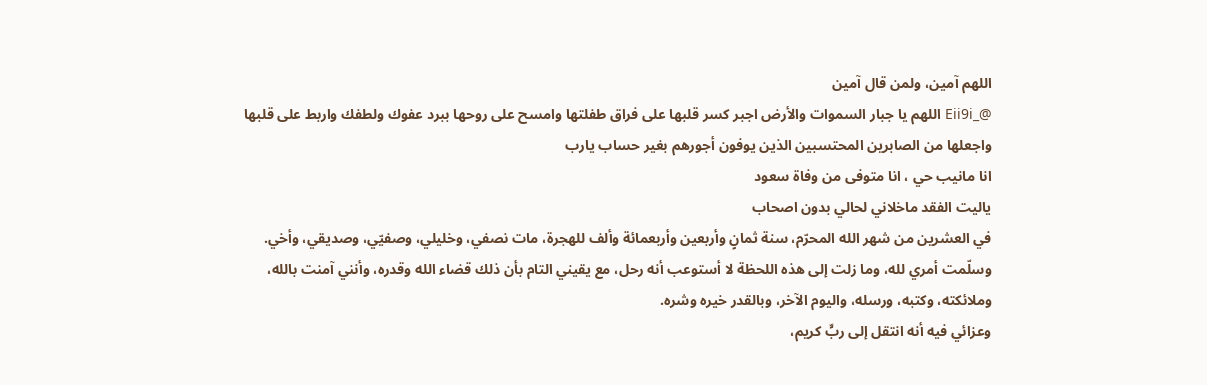اللهم آمين، ولمن قال آمين
@_Eii9i اللهم يا جبار السموات والأرض اجبر كسر قلبها على فراق طفلتها وامسح على روحها ببرد عفوك ولطفك واربط على قلبها واجعلها من الصابرين المحتسبين الذين يوفون أجورهم بغير حساب يارب
انا مانيب حي ، انا متوفى من وفاة سعود
ياليت الفقد ماخلاني لحالي بدون اصحاب
في العشرين من شهر الله المحرّم، سنة ثمانٍ وأربعين وأربعمائة وألف للهجرة، مات نصفي، وخليلي، وصفيّي، وصديقي، وأخي.
وسلّمت أمري لله، وما زلت إلى هذه اللحظة لا أستوعب أنه رحل، مع يقيني التام بأن ذلك قضاء الله وقدره، وأنني آمنت بالله، وملائكته، وكتبه، ورسله، واليوم الآخر، وبالقدر خيره وشره.
وعزائي فيه أنه انتقل إلى ربٍّ كريم،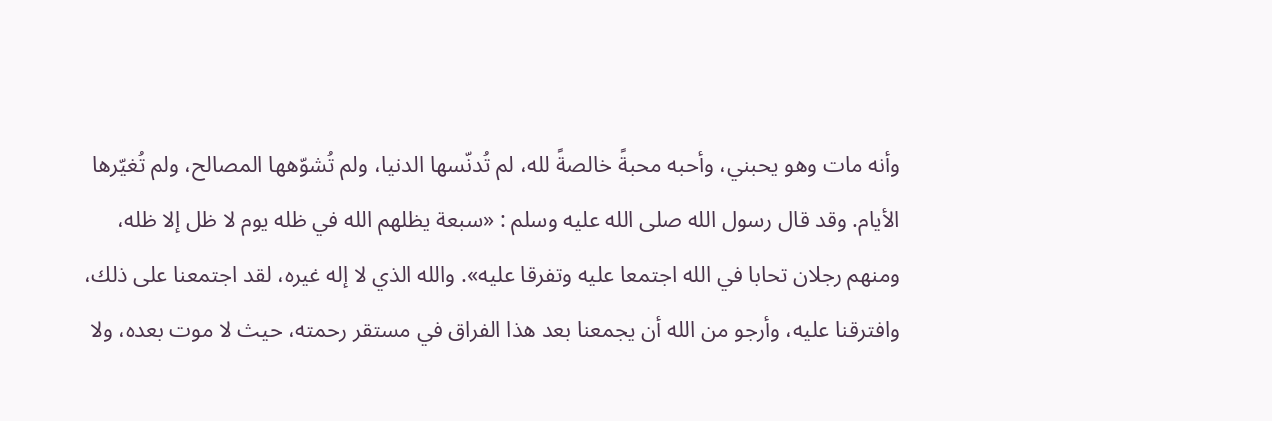وأنه مات وهو يحبني، وأحبه محبةً خالصةً لله، لم تُدنّسها الدنيا، ولم تُشوّهها المصالح، ولم تُغيّرها الأيام. وقد قال رسول الله صلى الله عليه وسلم : «سبعة يظلهم الله في ظله يوم لا ظل إلا ظله، ومنهم رجلان تحابا في الله اجتمعا عليه وتفرقا عليه». والله الذي لا إله غيره، لقد اجتمعنا على ذلك، وافترقنا عليه، وأرجو من الله أن يجمعنا بعد هذا الفراق في مستقر رحمته، حيث لا موت بعده، ولا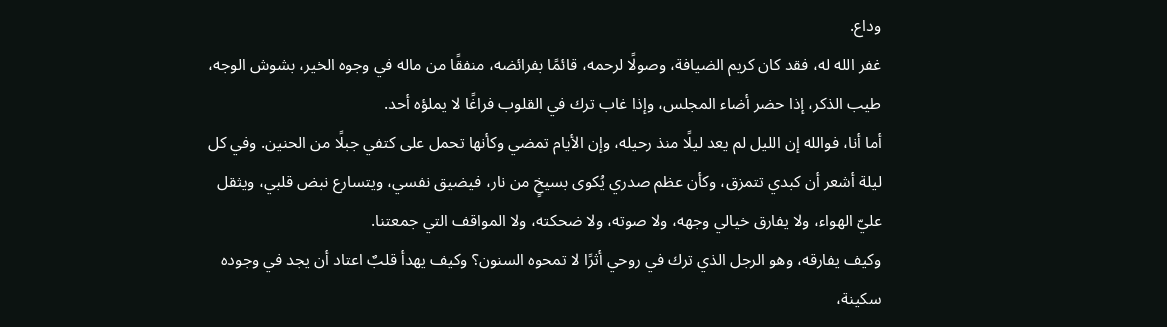وداع.
غفر الله له، فقد كان كريم الضيافة، وصولًا لرحمه، قائمًا بفرائضه، منفقًا من ماله في وجوه الخير، بشوش الوجه، طيب الذكر، إذا حضر أضاء المجلس، وإذا غاب ترك في القلوب فراغًا لا يملؤه أحد.
أما أنا، فوالله إن الليل لم يعد ليلًا منذ رحيله، وإن الأيام تمضي وكأنها تحمل على كتفي جبلًا من الحنين. وفي كل ليلة أشعر أن كبدي تتمزق، وكأن عظم صدري يُكوى بسيخٍ من نار، فيضيق نفسي، ويتسارع نبض قلبي، ويثقل عليّ الهواء، ولا يفارق خيالي وجهه، ولا صوته، ولا ضحكته، ولا المواقف التي جمعتنا.
وكيف يفارقه، وهو الرجل الذي ترك في روحي أثرًا لا تمحوه السنون؟ وكيف يهدأ قلبٌ اعتاد أن يجد في وجوده سكينة،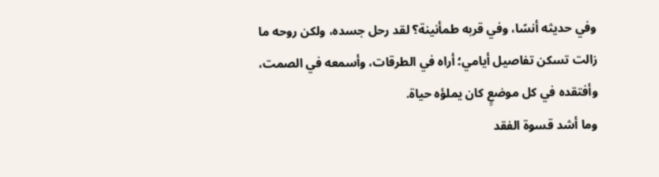وفي حديثه أنسًا، وفي قربه طمأنينة؟ لقد رحل جسده، ولكن روحه ما زالت تسكن تفاصيل أيامي؛ أراه في الطرقات، وأسمعه في الصمت، وأفتقده في كل موضعٍ كان يملؤه حياة.
وما أشد قسوة الفقد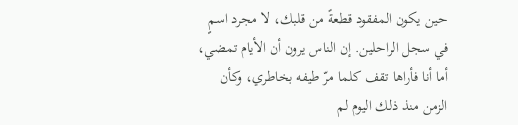حين يكون المفقود قطعةً من قلبك، لا مجرد اسمٍ في سجل الراحلين. إن الناس يرون أن الأيام تمضي، أما أنا فأراها تقف كلما مرّ طيفه بخاطري، وكأن الزمن منذ ذلك اليوم لم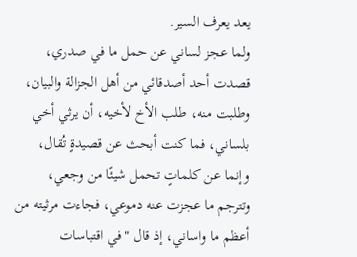يعد يعرف السير.
ولما عجز لساني عن حمل ما في صدري، قصدت أحد أصدقائي من أهل الجزالة والبيان، وطلبت منه، طلب الأخ لأخيه، أن يرثي أخي بلساني، فما كنت أبحث عن قصيدةٍ تُقال، وإنما عن كلماتٍ تحمل شيئًا من وجعي، وتترجم ما عجزت عنه دموعي، فجاءت مرثيته من أعظم ما واساني، إذ قال "في اقتباسات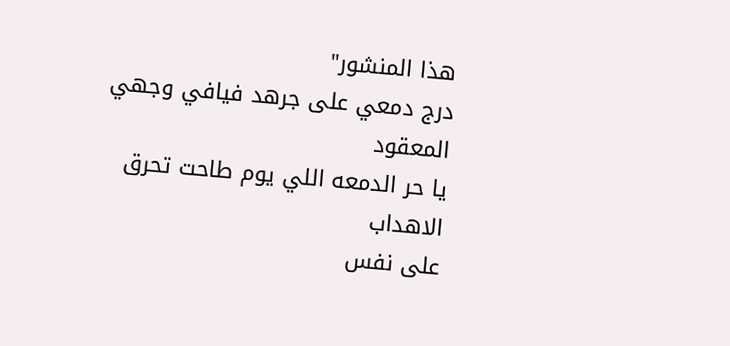هذا المنشور"
درج دمعي على جرهد فيافي وجهي المعقود
يا حر الدمعه اللي يوم طاحت تحرق الاهداب
على نفس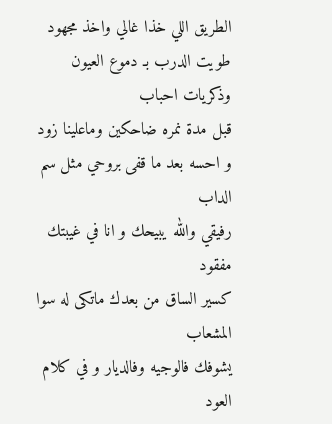الطريق اللي خذا غالي واخذ مجهود
طويت الدرب بـ دموع العيون وذكريات احباب
قبل مدة نمره ضاحكين وماعلينا زود
و احسه بعد ما قفى بروحي مثل سم الداب
رفيقي والله يبيحك و انا في غيبتك مفقود
كسير الساق من بعدك ماتكى له سوا المشعاب
يشوفك فالوجيه وفالديار و في كلام العود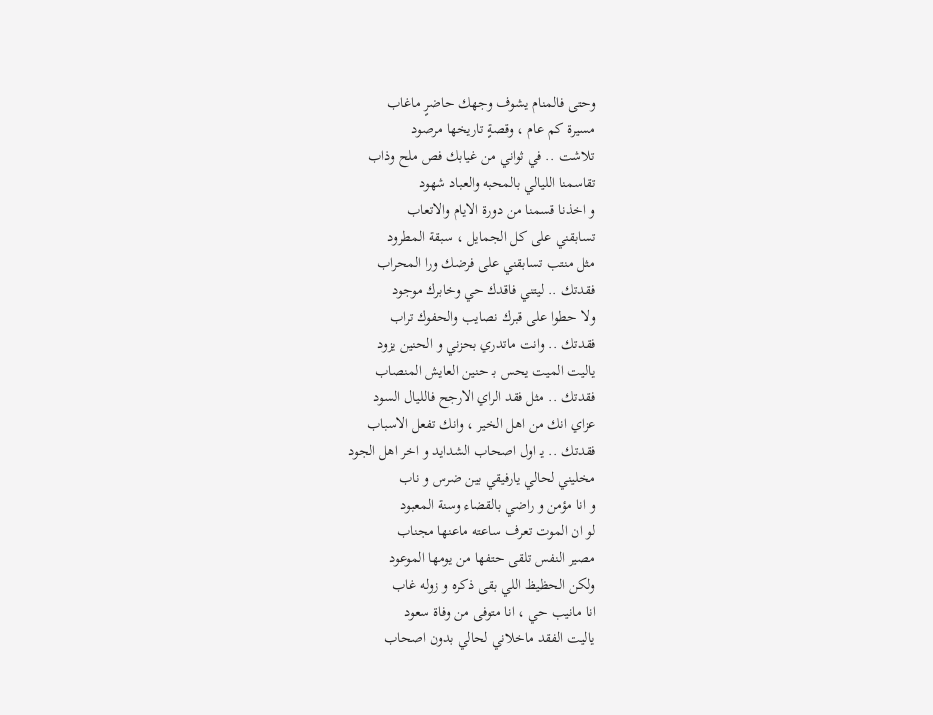وحتى فالمنام يشوف وجهك حاضرٍ ماغاب
مسيرة كم عام ، وقصةٍ تاريخها مرصود
تلاشت .. في ثواني من غيابك فص ملح وذاب
تقاسمنا الليالي بالمحبه والعباد شهود
و اخذنا قسمنا من دورة الايام والاتعاب
تسابقني على كل الجمايل ، سبقة المطرود
مثل منتب تسابقني على فرضك ورا المحراب
فقدتك .. ليتني فاقدك حي وخابرك موجود
ولا حطوا على قبرك نصايب والحفوك تراب
فقدتك .. وانت ماتدري بحزني و الحنين يزود
ياليت الميت يحس بـ حنين العايش المنصاب
فقدتك .. مثل فقد الراي الارجح فالليال السود
عزاي انك من اهل الخير ، وانك تفعل الاسباب
فقدتك .. يـ اول اصحاب الشدايد و اخر اهل الجود
مخليني لحالي يارفيقي بين ضرس و ناب
و انا مؤمن و راضي بالقضاء وسنة المعبود
لو ان الموت تعرف ساعته ماعنها مجناب
مصير النفس تلقى حتفها من يومها الموعود
ولكن الحظيظ اللي بقى ذكره و زوله غاب
انا مانيب حي ، انا متوفى من وفاة سعود
ياليت الفقد ماخلاني لحالي بدون اصحاب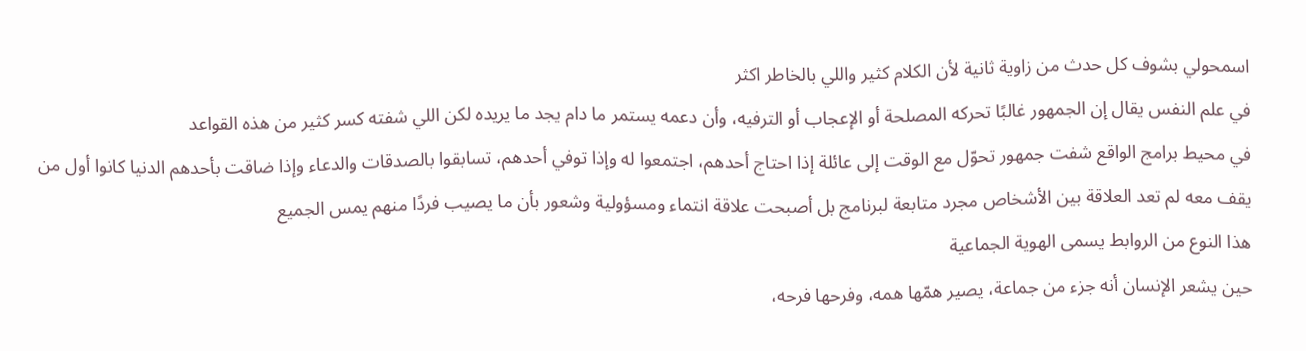اسمحولي بشوف كل حدث من زاوية ثانية لأن الكلام كثير واللي بالخاطر اكثر
في علم النفس يقال إن الجمهور غالبًا تحركه المصلحة أو الإعجاب أو الترفيه، وأن دعمه يستمر ما دام يجد ما يريده لكن اللي شفته كسر كثير من هذه القواعد
في محيط برامج الواقع شفت جمهور تحوّل مع الوقت إلى عائلة إذا احتاج أحدهم، اجتمعوا له وإذا توفي أحدهم، تسابقوا بالصدقات والدعاء وإذا ضاقت بأحدهم الدنيا كانوا أول من يقف معه لم تعد العلاقة بين الأشخاص مجرد متابعة لبرنامج بل أصبحت علاقة انتماء ومسؤولية وشعور بأن ما يصيب فردًا منهم يمس الجميع
هذا النوع من الروابط يسمى الهوية الجماعية
حين يشعر الإنسان أنه جزء من جماعة، يصير همّها همه، وفرحها فرحه،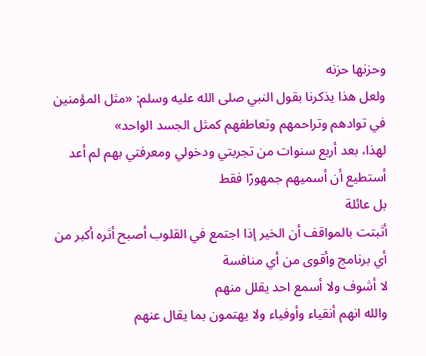وحزنها حزنه
ولعل هذا يذكرنا بقول النبي صلى الله عليه وسلم: «مثل المؤمنين في توادهم وتراحمهم وتعاطفهم كمثل الجسد الواحد»
لهذا، بعد أربع سنوات من تجربتي ودخولي ومعرفتي بهم لم أعد أستطيع أن أسميهم جمهورًا فقط
بل عائلة
أثبتت بالمواقف أن الخير إذا اجتمع في القلوب أصبح أثره أكبر من أي برنامج وأقوى من أي منافسة
لا أشوف ولا أسمع احد يقلل منهم
والله انهم أنقياء وأوفياء ولا يهتمون بما يقال عنهم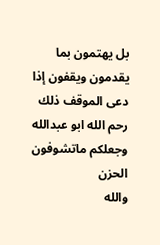بل يهتمون بما يقدمون ويقفون إذا دعى الموقف ذلك
رحم الله ابو عبدالله وجعلكم ماتشوفون الحزن
والله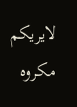لايريكم مكروه